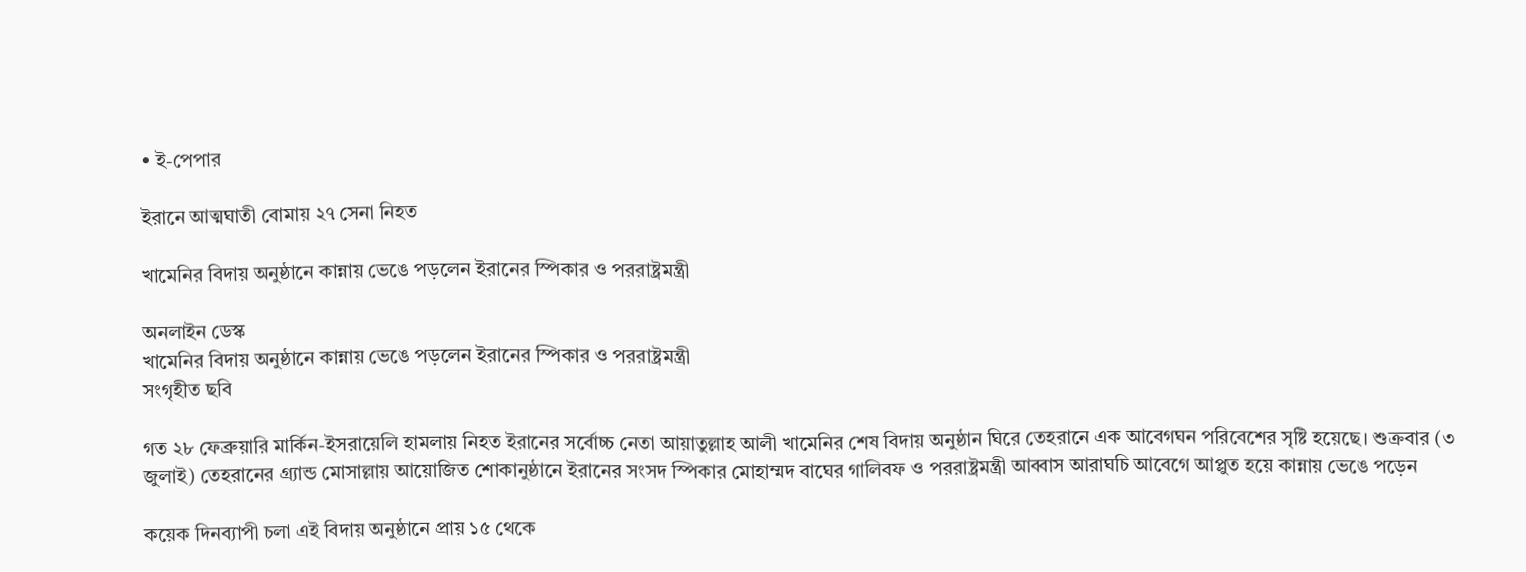• ই-পেপার

ইরানে আত্মঘাতী বোমায় ২৭ সেনা নিহত

খামেনির বিদায় অনুষ্ঠানে কান্নায় ভেঙে পড়লেন ইরানের স্পিকার ও পররাষ্ট্রমন্ত্রী

অনলাইন ডেস্ক
খামেনির বিদায় অনুষ্ঠানে কান্নায় ভেঙে পড়লেন ইরানের স্পিকার ও পররাষ্ট্রমন্ত্রী
সংগৃহীত ছবি

গত ২৮ ফেব্রুয়ারি মার্কিন-ইসরায়েলি হামলায় নিহত ইরানের সর্বোচ্চ নেতা আয়াতুল্লাহ আলী খামেনির শেষ বিদায় অনুষ্ঠান ঘিরে তেহরানে এক আবেগঘন পরিবেশের সৃষ্টি হয়েছে। শুক্রবার (৩ জুলাই) তেহরানের গ্র্যান্ড মোসাল্লায় আয়োজিত শোকানুষ্ঠানে ইরানের সংসদ স্পিকার মোহাম্মদ বাঘের গালিবফ ও পররাষ্ট্রমন্ত্রী আব্বাস আরাঘচি আবেগে আপ্লুত হয়ে কান্নায় ভেঙে পড়েন

কয়েক দিনব্যাপী চলা এই বিদায় অনুষ্ঠানে প্রায় ১৫ থেকে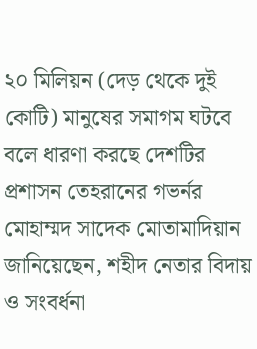২০ মিলিয়ন (দেড় থেকে দুই কোটি) মানুষের সমাগম ঘটবে বলে ধারণা করছে দেশটির প্রশাসন তেহরানের গভর্নর মোহাম্মদ সাদেক মোতামাদিয়ান জানিয়েছেন, শহীদ নেতার বিদায় ও সংবর্ধনা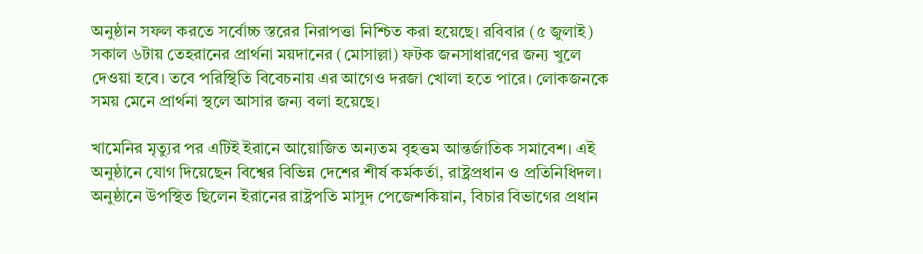অনুষ্ঠান সফল করতে সর্বোচ্চ স্তরের নিরাপত্তা নিশ্চিত করা হয়েছে। রবিবার (৫ জুলাই)
সকাল ৬টায় তেহরানের প্রার্থনা ময়দানের (মোসাল্লা) ফটক জনসাধারণের জন্য খুলে দেওয়া হবে। তবে পরিস্থিতি বিবেচনায় এর আগেও দরজা খোলা হতে পারে। লোকজনকে সময় মেনে প্রার্থনা স্থলে আসার জন্য বলা হয়েছে।

খামেনির মৃত্যুর পর এটিই ইরানে আয়োজিত অন্যতম বৃহত্তম আন্তর্জাতিক সমাবেশ। এই অনুষ্ঠানে যোগ দিয়েছেন বিশ্বের বিভিন্ন দেশের শীর্ষ কর্মকর্তা, রাষ্ট্রপ্রধান ও প্রতিনিধিদল। অনুষ্ঠানে উপস্থিত ছিলেন ইরানের রাষ্ট্রপতি মাসুদ পেজেশকিয়ান, বিচার বিভাগের প্রধান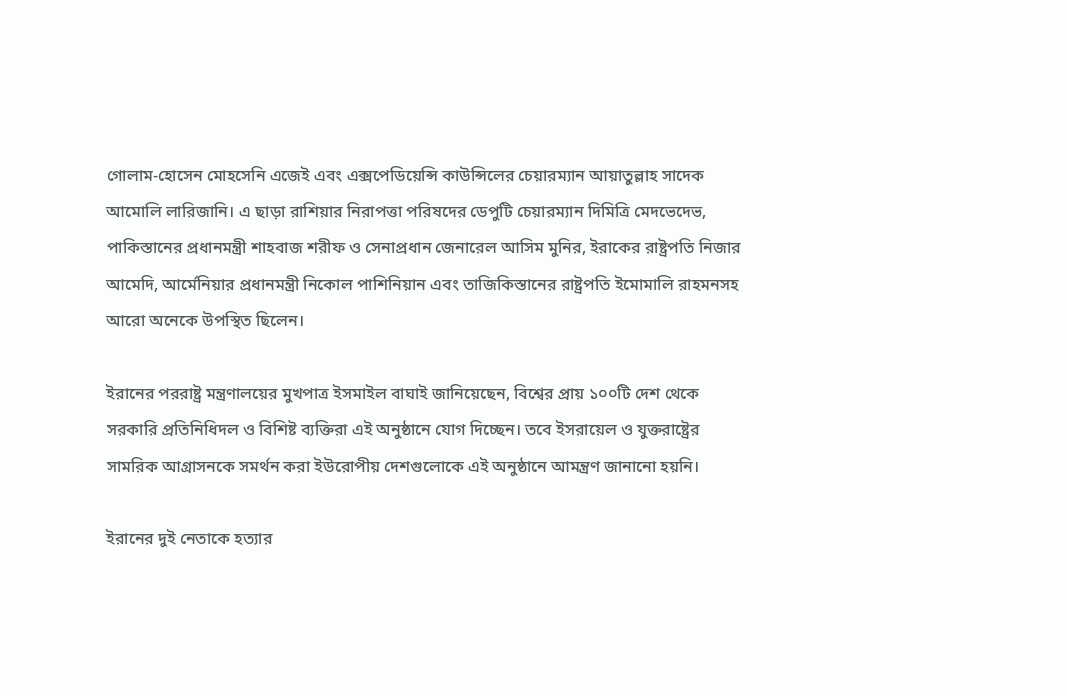গোলাম-হোসেন মোহসেনি এজেই এবং এক্সপেডিয়েন্সি কাউন্সিলের চেয়ারম্যান আয়াতুল্লাহ সাদেক আমোলি লারিজানি। এ ছাড়া রাশিয়ার নিরাপত্তা পরিষদের ডেপুটি চেয়ারম্যান দিমিত্রি মেদভেদেভ, পাকিস্তানের প্রধানমন্ত্রী শাহবাজ শরীফ ও সেনাপ্রধান জেনারেল আসিম মুনির, ইরাকের রাষ্ট্রপতি নিজার আমেদি, আর্মেনিয়ার প্রধানমন্ত্রী নিকোল পাশিনিয়ান এবং তাজিকিস্তানের রাষ্ট্রপতি ইমোমালি রাহমনসহ আরো অনেকে উপস্থিত ছিলেন।

ইরানের পররাষ্ট্র মন্ত্রণালয়ের মুখপাত্র ইসমাইল বাঘাই জানিয়েছেন, বিশ্বের প্রায় ১০০টি দেশ থেকে সরকারি প্রতিনিধিদল ও বিশিষ্ট ব্যক্তিরা এই অনুষ্ঠানে যোগ দিচ্ছেন। তবে ইসরায়েল ও যুক্তরাষ্ট্রের সামরিক আগ্রাসনকে সমর্থন করা ইউরোপীয় দেশগুলোকে এই অনুষ্ঠানে আমন্ত্রণ জানানো হয়নি।

ইরানের দুই নেতাকে হত্যার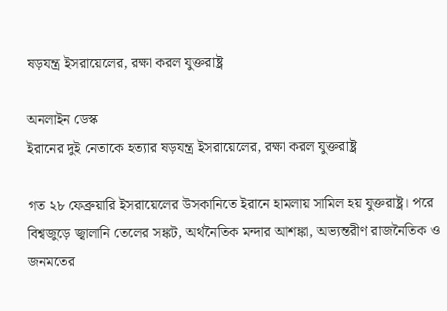ষড়যন্ত্র ইসরায়েলের, রক্ষা করল যুক্তরাষ্ট্র

অনলাইন ডেস্ক
ইরানের দুই নেতাকে হত্যার ষড়যন্ত্র ইসরায়েলের, রক্ষা করল যুক্তরাষ্ট্র

গত ২৮ ফেব্রুয়ারি ইসরায়েলের উসকানিতে ইরানে হামলায় সামিল হয় যুক্তরাষ্ট্র। পরে বিশ্বজুড়ে জ্বালানি তেলের সঙ্কট, অর্থনৈতিক মন্দার আশঙ্কা, অভ্যন্তরীণ রাজনৈতিক ও জনমতের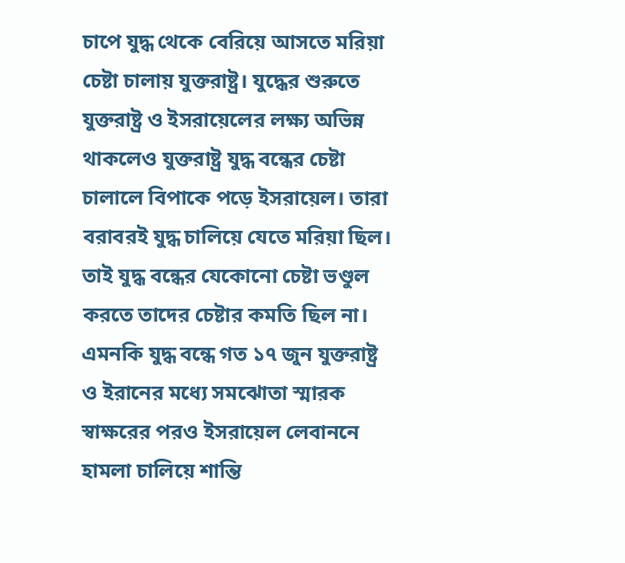চাপে যুদ্ধ থেকে বেরিয়ে আসতে মরিয়া চেষ্টা চালায় যুক্তরাষ্ট্র। যুদ্ধের শুরুতে যুক্তরাষ্ট্র ও ইসরায়েলের লক্ষ্য অভিন্ন থাকলেও যুক্তরাষ্ট্র যুদ্ধ বন্ধের চেষ্টা চালালে বিপাকে পড়ে ইসরায়েল। তারা বরাবরই যুদ্ধ চালিয়ে যেতে মরিয়া ছিল। তাই যুদ্ধ বন্ধের যেকোনো চেষ্টা ভণ্ডুল করতে তাদের চেষ্টার কমতি ছিল না। এমনকি যুদ্ধ বন্ধে গত ১৭ জুন যুক্তরাষ্ট্র ও ইরানের মধ্যে সমঝোতা স্মারক স্বাক্ষরের পরও ইসরায়েল লেবাননে হামলা চালিয়ে শান্তি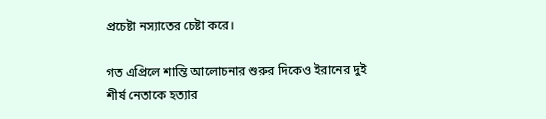প্রচেষ্টা নস্যাতের চেষ্টা করে।

গত এপ্রিলে শান্তি আলোচনার শুরুর দিকেও ইরানের দুই শীর্ষ নেতাকে হত্যার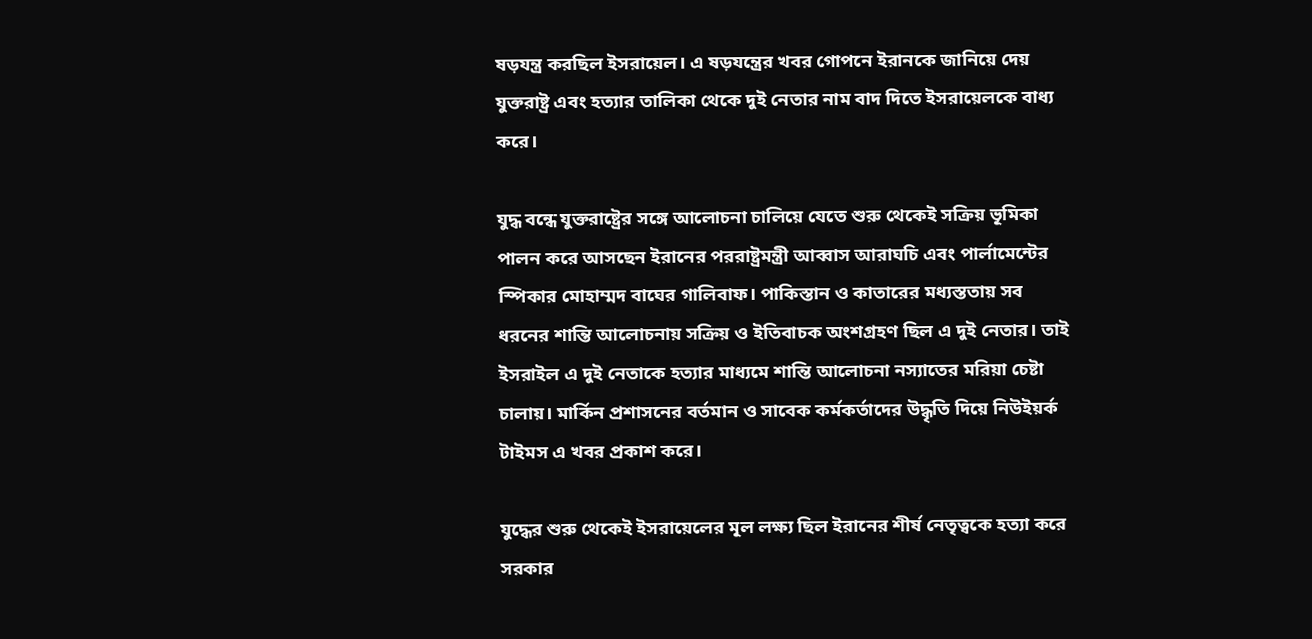ষড়যন্ত্র করছিল ইসরায়েল। এ ষড়যন্ত্রের খবর গোপনে ইরানকে জানিয়ে দেয় যুক্তরাষ্ট্র এবং হত্যার তালিকা থেকে দুই নেতার নাম বাদ দিতে ইসরায়েলকে বাধ্য করে।

যুদ্ধ বন্ধে যুক্তরাষ্ট্রের সঙ্গে আলোচনা চালিয়ে যেতে শুরু থেকেই সক্রিয় ভূমিকা পালন করে আসছেন ইরানের পররাষ্ট্রমন্ত্রী আব্বাস আরাঘচি এবং পার্লামেন্টের স্পিকার মোহাম্মদ বাঘের গালিবাফ। পাকিস্তান ও কাতারের মধ্যস্ততায় সব ধরনের শান্তি আলোচনায় সক্রিয় ও ইতিবাচক অংশগ্রহণ ছিল এ দুই নেতার। তাই ইসরাইল এ দুই নেতাকে হত্যার মাধ্যমে শান্তি আলোচনা নস্যাতের মরিয়া চেষ্টা চালায়। মার্কিন প্রশাসনের বর্তমান ও সাবেক কর্মকর্তাদের উদ্ধৃতি দিয়ে নিউইয়র্ক টাইমস এ খবর প্রকাশ করে।

যুদ্ধের শুরু থেকেই ইসরায়েলের মূল লক্ষ্য ছিল ইরানের শীর্ষ নেতৃত্বকে হত্যা করে সরকার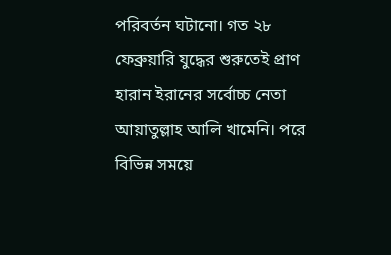পরিবর্তন ঘটানো। গত ২৮ ফেব্রুয়ারি যুদ্ধের শুরুতেই প্রাণ হারান ইরানের সর্বোচ্চ নেতা আয়াতুল্লাহ আলি খামেনি। পরে বিভিন্ন সময়ে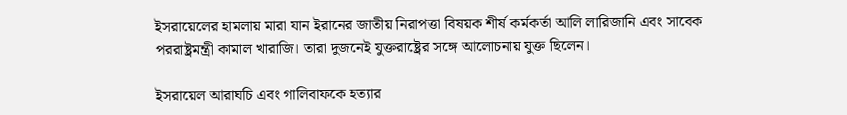ইসরায়েলের হামলায় মারা যান ইরানের জাতীয় নিরাপত্তা বিষয়ক শীর্ষ কর্মকর্তা আলি লারিজানি এবং সাবেক পররাষ্ট্রমন্ত্রী কামাল খারাজি। তারা দুজনেই যুক্তরাষ্ট্রের সঙ্গে আলোচনায় যুক্ত ছিলেন।

ইসরায়েল আরাঘচি এবং গালিবাফকে হত্যার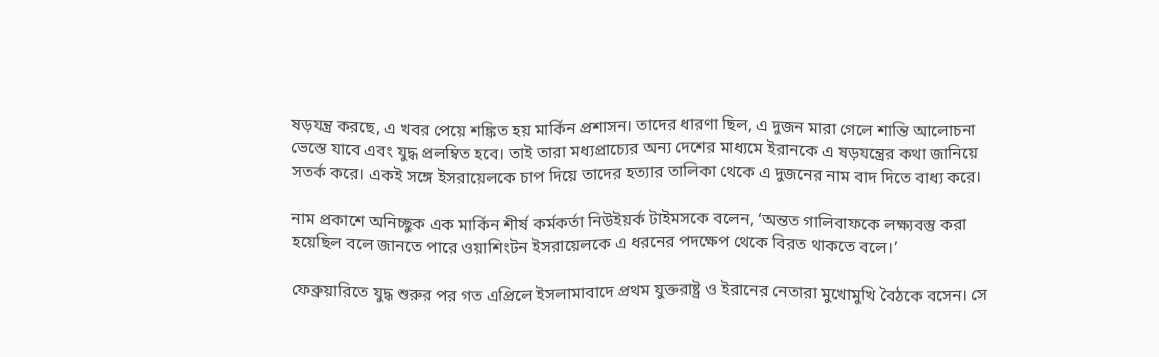ষড়যন্ত্র করছে, এ খবর পেয়ে শঙ্কিত হয় মার্কিন প্রশাসন। তাদের ধারণা ছিল, এ দুজন মারা গেলে শান্তি আলোচনা ভেস্তে যাবে এবং যুদ্ধ প্রলম্বিত হবে। তাই তারা মধ্যপ্রাচ্যের অন্য দেশের মাধ্যমে ইরানকে এ ষড়যন্ত্রের কথা জানিয়ে সতর্ক করে। একই সঙ্গে ইসরায়েলকে চাপ দিয়ে তাদের হত্যার তালিকা থেকে এ দুজনের নাম বাদ দিতে বাধ্য করে।

নাম প্রকাশে অনিচ্ছুক এক মার্কিন শীর্ষ কর্মকর্তা নিউইয়র্ক টাইমসকে বলেন, ‘অন্তত গালিবাফকে লক্ষ্যবস্তু করা হয়েছিল বলে জানতে পারে ওয়াশিংটন ইসরায়েলকে এ ধরনের পদক্ষেপ থেকে বিরত থাকতে বলে।’

ফেব্রুয়ারিতে যুদ্ধ শুরুর পর গত এপ্রিলে ইসলামাবাদে প্রথম যুক্তরাষ্ট্র ও ইরানের নেতারা মুখোমুখি বৈঠকে বসেন। সে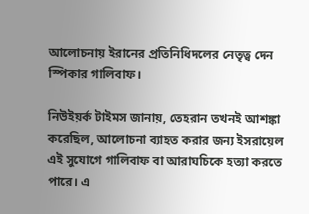আলোচনায় ইরানের প্রতিনিধিদলের নেতৃত্ব দেন স্পিকার গালিবাফ।

নিউইয়র্ক টাইমস জানায়, তেহরান তখনই আশঙ্কা করেছিল, আলোচনা ব্যাহত করার জন্য ইসরায়েল এই সুযোগে গালিবাফ বা আরাঘচিকে হত্যা করতে পারে। এ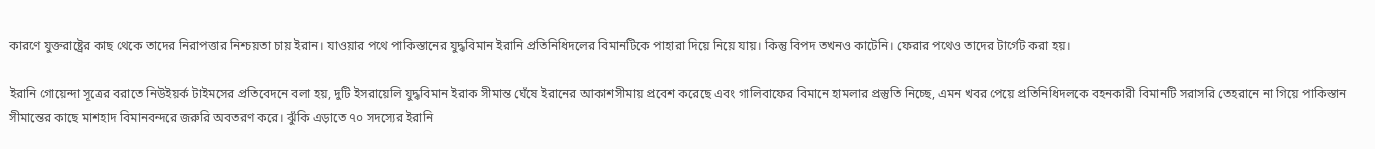কারণে যুক্তরাষ্ট্রের কাছ থেকে তাদের নিরাপত্তার নিশ্চয়তা চায় ইরান। যাওয়ার পথে পাকিস্তানের যুদ্ধবিমান ইরানি প্রতিনিধিদলের বিমানটিকে পাহারা দিয়ে নিয়ে যায়। কিন্তু বিপদ তখনও কাটেনি। ফেরার পথেও তাদের টার্গেট করা হয়।

ইরানি গোয়েন্দা সূত্রের বরাতে নিউইয়র্ক টাইমসের প্রতিবেদনে বলা হয়, দুটি ইসরায়েলি যুদ্ধবিমান ইরাক সীমান্ত ঘেঁষে ইরানের আকাশসীমায় প্রবেশ করেছে এবং গালিবাফের বিমানে হামলার প্রস্তুতি নিচ্ছে, এমন খবর পেয়ে প্রতিনিধিদলকে বহনকারী বিমানটি সরাসরি তেহরানে না গিয়ে পাকিস্তান সীমান্তের কাছে মাশহাদ বিমানবন্দরে জরুরি অবতরণ করে। ঝুঁকি এড়াতে ৭০ সদস্যের ইরানি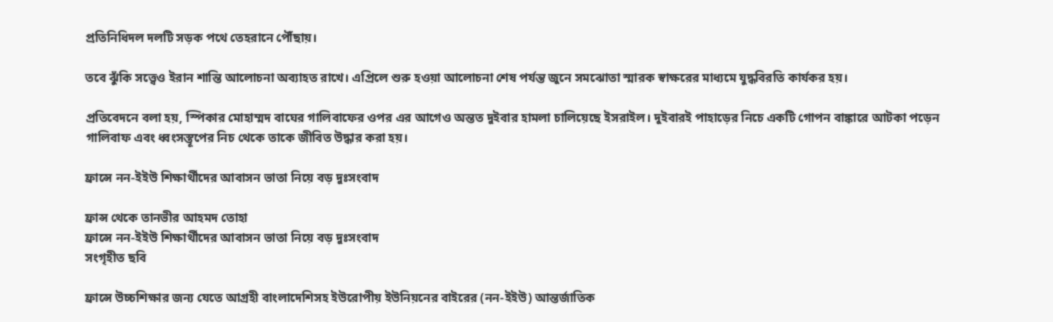প্রতিনিধিদল দলটি সড়ক পথে তেহরানে পৌঁছায়।

তবে ঝুঁকি সত্ত্বেও ইরান শান্তি আলোচনা অব্যাহত রাখে। এপ্রিলে শুরু হওয়া আলোচনা শেষ পর্যন্ত জুনে সমঝোতা স্মারক স্বাক্ষরের মাধ্যমে যুদ্ধবিরতি কার্যকর হয়।

প্রতিবেদনে বলা হয়, স্পিকার মোহাম্মদ বাঘের গালিবাফের ওপর এর আগেও অন্তত দুইবার হামলা চালিয়েছে ইসরাইল। দুইবারই পাহাড়ের নিচে একটি গোপন বাঙ্কারে আটকা পড়েন গালিবাফ এবং ধ্বংসস্তূপের নিচ থেকে তাকে জীবিত উদ্ধার করা হয়।

ফ্রান্সে নন-ইইউ শিক্ষার্থীদের আবাসন ভাতা নিয়ে বড় দুঃসংবাদ

ফ্রান্স থেকে তানভীর আহমদ তোহা
ফ্রান্সে নন-ইইউ শিক্ষার্থীদের আবাসন ভাতা নিয়ে বড় দুঃসংবাদ
সংগৃহীত ছবি

ফ্রান্সে উচ্চশিক্ষার জন্য যেতে আগ্রহী বাংলাদেশিসহ ইউরোপীয় ইউনিয়নের বাইরের (নন-ইইউ) আন্তর্জাতিক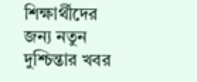শিক্ষার্থীদের জন্য নতুন দুশ্চিন্তার খবর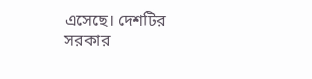এসেছে। দেশটির সরকার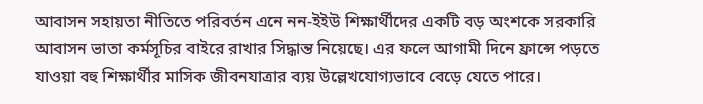আবাসন সহায়তা নীতিতে পরিবর্তন এনে নন-ইইউ শিক্ষার্থীদের একটি বড় অংশকে সরকারি আবাসন ভাতা কর্মসূচির বাইরে রাখার সিদ্ধান্ত নিয়েছে। এর ফলে আগামী দিনে ফ্রান্সে পড়তে যাওয়া বহু শিক্ষার্থীর মাসিক জীবনযাত্রার ব্যয় উল্লেখযোগ্যভাবে বেড়ে যেতে পারে।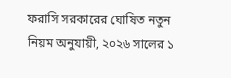ফরাসি সরকারের ঘোষিত নতুন নিয়ম অনুযায়ী, ২০২৬ সালের ১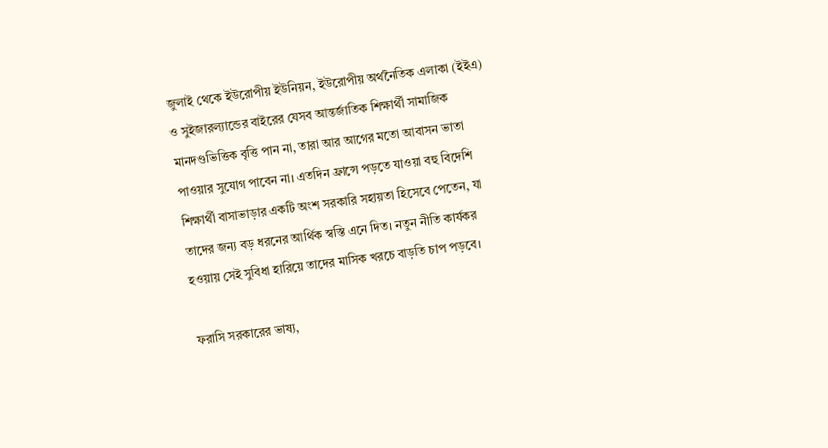জুলাই থেকে ইউরোপীয় ইউনিয়ন, ইউরোপীয় অর্থনৈতিক এলাকা (ইইএ) ও সুইজারল্যান্ডের বাইরের যেসব আন্তর্জাতিক শিক্ষার্থী সামাজিক মানদণ্ডভিত্তিক বৃত্তি পান না, তারা আর আগের মতো আবাসন ভাতা পাওয়ার সুযোগ পাবেন না। এতদিন ফ্রান্সে পড়তে যাওয়া বহু বিদেশি শিক্ষার্থী বাসাভাড়ার একটি অংশ সরকারি সহায়তা হিসেবে পেতেন, যা তাদের জন্য বড় ধরনের আর্থিক স্বস্তি এনে দিত। নতুন নীতি কার্যকর হওয়ায় সেই সুবিধা হারিয়ে তাদের মাসিক খরচে বাড়তি চাপ পড়বে।

ফরাসি সরকারের ভাষ্য,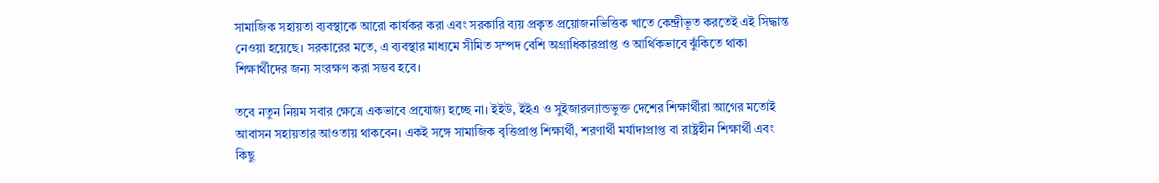সামাজিক সহায়তা ব্যবস্থাকে আরো কার্যকর করা এবং সরকারি ব্যয় প্রকৃত প্রয়োজনভিত্তিক খাতে কেন্দ্রীভূত করতেই এই সিদ্ধান্ত নেওয়া হয়েছে। সরকারের মতে, এ ব্যবস্থার মাধ্যমে সীমিত সম্পদ বেশি অগ্রাধিকারপ্রাপ্ত ও আর্থিকভাবে ঝুঁকিতে থাকা শিক্ষার্থীদের জন্য সংরক্ষণ করা সম্ভব হবে।

তবে নতুন নিয়ম সবার ক্ষেত্রে একভাবে প্রযোজ্য হচ্ছে না। ইইউ, ইইএ ও সুইজারল্যান্ডভুক্ত দেশের শিক্ষার্থীরা আগের মতোই আবাসন সহায়তার আওতায় থাকবেন। একই সঙ্গে সামাজিক বৃত্তিপ্রাপ্ত শিক্ষার্থী, শরণার্থী মর্যাদাপ্রাপ্ত বা রাষ্ট্রহীন শিক্ষার্থী এবং কিছু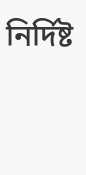নির্দিষ্ট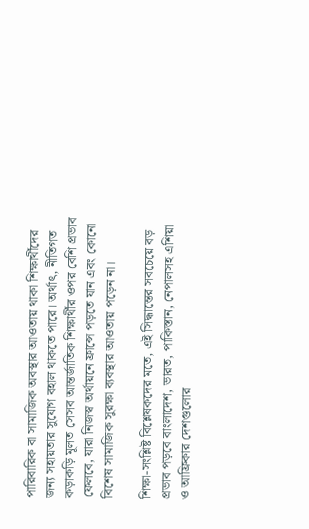পারিবারিক বা সামাজিক অবস্থার আওতায় থাকা শিক্ষার্থীদের জন্য সহায়তার সুযোগ বহাল থাকতে পারে। অর্থাৎ, নীতিগত কড়াকড়ি মূলত সেসব আন্তর্জাতিক শিক্ষার্থীর ওপর বেশি প্রভাব ফেলবে, যারা নিজস্ব অর্থায়নে ফ্রান্সে পড়তে যান এবং কোনো বিশেষ সামাজিক সুরক্ষা ব্যবস্থার আওতায় পড়েন না।

শিক্ষা-সংশ্লিষ্ট বিশ্লেষকদের মতে, এই সিদ্ধান্তের সবচেয়ে বড় প্রভাব পড়বে বাংলাদেশ, ভারত, পাকিস্তান, নেপালসহ এশিয়া ও আফ্রিকার দেশগুলোর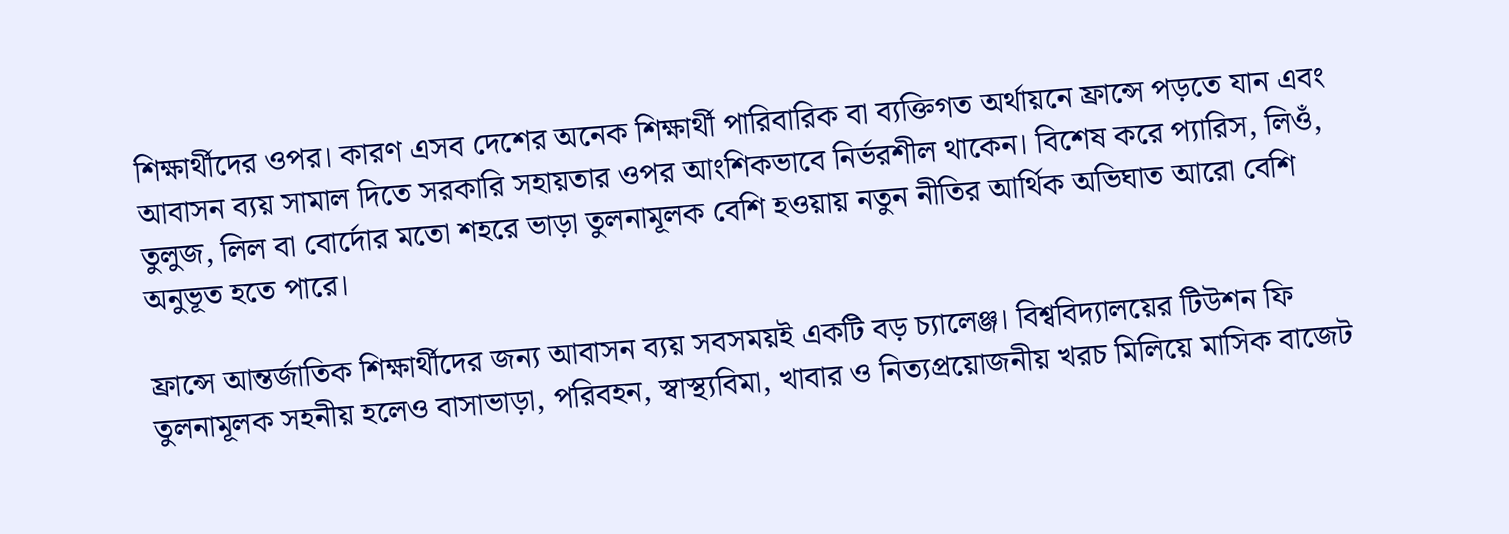শিক্ষার্থীদের ওপর। কারণ এসব দেশের অনেক শিক্ষার্থী পারিবারিক বা ব্যক্তিগত অর্থায়নে ফ্রান্সে পড়তে যান এবং আবাসন ব্যয় সামাল দিতে সরকারি সহায়তার ওপর আংশিকভাবে নির্ভরশীল থাকেন। বিশেষ করে প্যারিস, লিওঁ, তুলুজ, লিল বা বোর্দোর মতো শহরে ভাড়া তুলনামূলক বেশি হওয়ায় নতুন নীতির আর্থিক অভিঘাত আরো বেশি অনুভূত হতে পারে।

ফ্রান্সে আন্তর্জাতিক শিক্ষার্থীদের জন্য আবাসন ব্যয় সবসময়ই একটি বড় চ্যালেঞ্জ। বিশ্ববিদ্যালয়ের টিউশন ফি তুলনামূলক সহনীয় হলেও বাসাভাড়া, পরিবহন, স্বাস্থ্যবিমা, খাবার ও নিত্যপ্রয়োজনীয় খরচ মিলিয়ে মাসিক বাজেট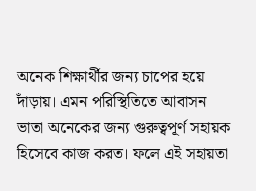অনেক শিক্ষার্থীর জন্য চাপের হয়ে দাঁড়ায়। এমন পরিস্থিতিতে আবাসন ভাতা অনেকের জন্য গুরুত্বপূর্ণ সহায়ক হিসেবে কাজ করত। ফলে এই সহায়তা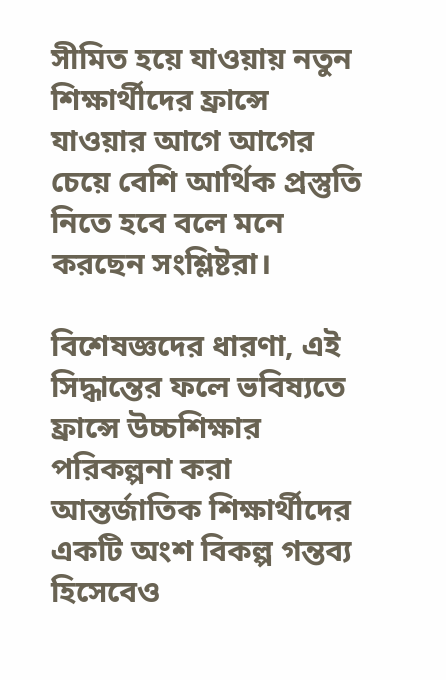সীমিত হয়ে যাওয়ায় নতুন শিক্ষার্থীদের ফ্রান্সে যাওয়ার আগে আগের চেয়ে বেশি আর্থিক প্রস্তুতি নিতে হবে বলে মনে করছেন সংশ্লিষ্টরা।

বিশেষজ্ঞদের ধারণা, এই সিদ্ধান্তের ফলে ভবিষ্যতে ফ্রান্সে উচ্চশিক্ষার পরিকল্পনা করা আন্তর্জাতিক শিক্ষার্থীদের একটি অংশ বিকল্প গন্তব্য হিসেবেও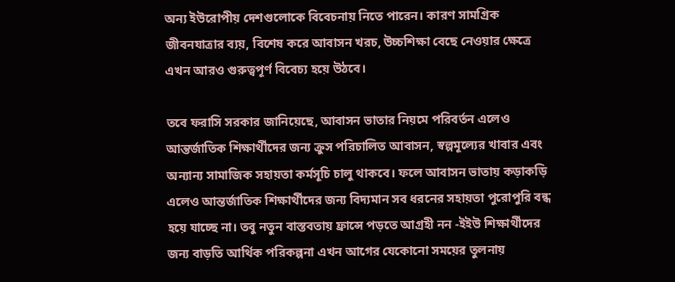অন্য ইউরোপীয় দেশগুলোকে বিবেচনায় নিতে পারেন। কারণ সামগ্রিক জীবনযাত্রার ব্যয়, বিশেষ করে আবাসন খরচ, উচ্চশিক্ষা বেছে নেওয়ার ক্ষেত্রে এখন আরও গুরুত্বপূর্ণ বিবেচ্য হয়ে উঠবে।

তবে ফরাসি সরকার জানিয়েছে, আবাসন ভাতার নিয়মে পরিবর্তন এলেও আন্তর্জাতিক শিক্ষার্থীদের জন্য ক্রুস পরিচালিত আবাসন, স্বল্পমূল্যের খাবার এবং অন্যান্য সামাজিক সহায়তা কর্মসূচি চালু থাকবে। ফলে আবাসন ভাতায় কড়াকড়ি এলেও আন্তর্জাতিক শিক্ষার্থীদের জন্য বিদ্যমান সব ধরনের সহায়তা পুরোপুরি বন্ধ হয়ে যাচ্ছে না। তবু নতুন বাস্তবতায় ফ্রান্সে পড়তে আগ্রহী নন -ইইউ শিক্ষার্থীদের জন্য বাড়তি আর্থিক পরিকল্পনা এখন আগের যেকোনো সময়ের তুলনায়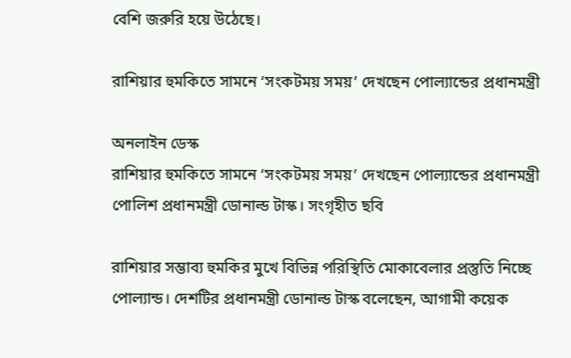বেশি জরুরি হয়ে উঠেছে।

রাশিয়ার হুমকিতে সামনে ‘সংকটময় সময়’ দেখছেন পোল্যান্ডের প্রধানমন্ত্রী

অনলাইন ডেস্ক
রাশিয়ার হুমকিতে সামনে ‘সংকটময় সময়’ দেখছেন পোল্যান্ডের প্রধানমন্ত্রী
পোলিশ প্রধানমন্ত্রী ডোনাল্ড টাস্ক। সংগৃহীত ছবি

রাশিয়ার সম্ভাব্য হুমকির মুখে বিভিন্ন পরিস্থিতি মোকাবেলার প্রস্তুতি নিচ্ছে পোল্যান্ড। দেশটির প্রধানমন্ত্রী ডোনাল্ড টাস্ক বলেছেন, আগামী কয়েক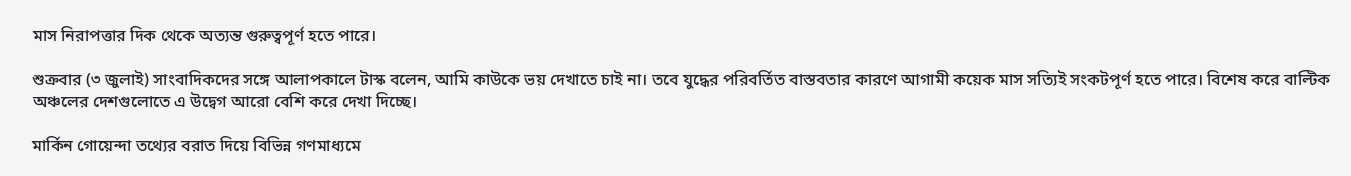মাস নিরাপত্তার দিক থেকে অত্যন্ত গুরুত্বপূর্ণ হতে পারে।

শুক্রবার (৩ জুলাই) সাংবাদিকদের সঙ্গে আলাপকালে টাস্ক বলেন, আমি কাউকে ভয় দেখাতে চাই না। তবে যুদ্ধের পরিবর্তিত বাস্তবতার কারণে আগামী কয়েক মাস সত্যিই সংকটপূর্ণ হতে পারে। বিশেষ করে বাল্টিক অঞ্চলের দেশগুলোতে এ উদ্বেগ আরো বেশি করে দেখা দিচ্ছে।

মার্কিন গোয়েন্দা তথ্যের বরাত দিয়ে বিভিন্ন গণমাধ্যমে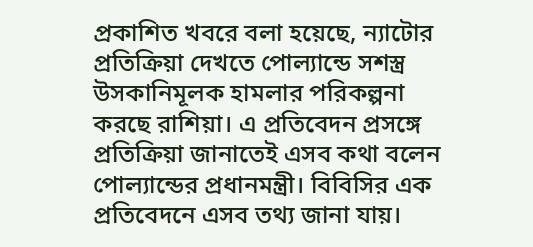প্রকাশিত খবরে বলা হয়েছে, ন্যাটোর প্রতিক্রিয়া দেখতে পোল্যান্ডে সশস্ত্র উসকানিমূলক হামলার পরিকল্পনা করছে রাশিয়া। এ প্রতিবেদন প্রসঙ্গে প্রতিক্রিয়া জানাতেই এসব কথা বলেন পোল্যান্ডের প্রধানমন্ত্রী। বিবিসির এক প্রতিবেদনে এসব তথ্য জানা যায়।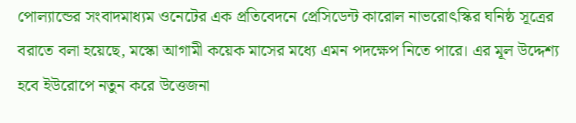পোল্যান্ডের সংবাদমাধ্যম ওনেটের এক প্রতিবেদনে প্রেসিডেন্ট কারোল নাভরোৎস্কির ঘনিষ্ঠ সূত্রের বরাতে বলা হয়েছে, মস্কো আগামী কয়েক মাসের মধ্যে এমন পদক্ষেপ নিতে পারে। এর মূল উদ্দেশ্য হবে ইউরোপে নতুন করে উত্তেজনা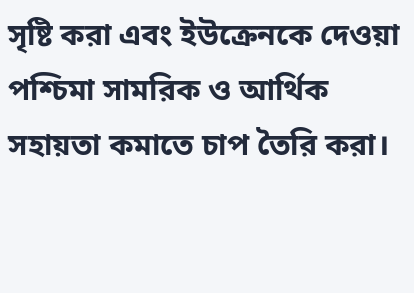সৃষ্টি করা এবং ইউক্রেনকে দেওয়া পশ্চিমা সামরিক ও আর্থিক সহায়তা কমাতে চাপ তৈরি করা।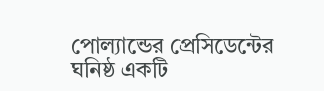পোল্যান্ডের প্রেসিডেন্টের ঘনিষ্ঠ একটি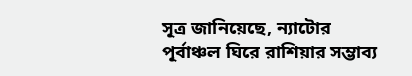সূত্র জানিয়েছে, ন্যাটোর পূর্বাঞ্চল ঘিরে রাশিয়ার সম্ভাব্য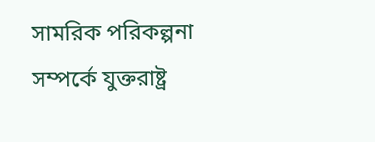সামরিক পরিকল্পনা সম্পর্কে যুক্তরাষ্ট্র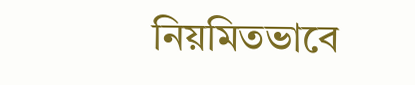নিয়মিতভাবে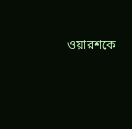ওয়ারশকে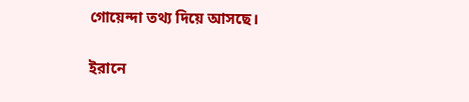গোয়েন্দা তথ্য দিয়ে আসছে।

ইরানে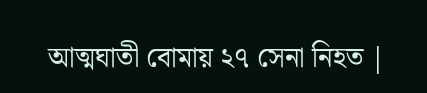আত্মঘাতী বোমায় ২৭ সেনা নিহত |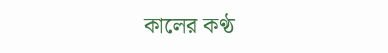কালের কণ্ঠ